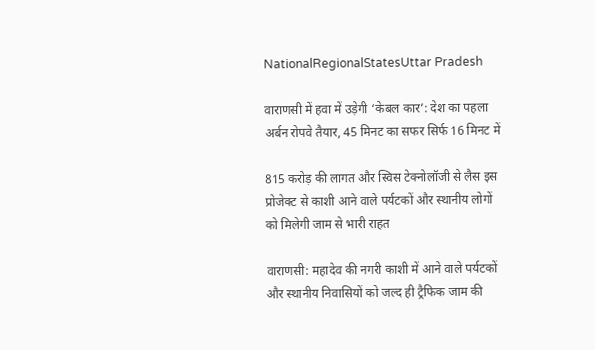NationalRegionalStatesUttar Pradesh

वाराणसी में हवा में उड़ेगी ‘केबल कार’: देश का पहला अर्बन रोपवे तैयार, 45 मिनट का सफर सिर्फ 16 मिनट में

815 करोड़ की लागत और स्विस टेक्नोलॉजी से लैस इस प्रोजेक्ट से काशी आने वाले पर्यटकों और स्थानीय लोगों को मिलेगी जाम से भारी राहत

वाराणसी: महादेव की नगरी काशी में आने वाले पर्यटकों और स्थानीय निवासियों को जल्द ही ट्रैफिक जाम की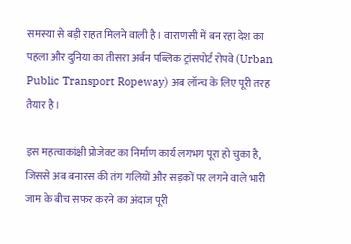समस्या से बड़ी राहत मिलने वाली है। वाराणसी में बन रहा देश का पहला और दुनिया का तीसरा अर्बन पब्लिक ट्रांसपोर्ट रोपवे (Urban Public Transport Ropeway) अब लॉन्च के लिए पूरी तरह तैयार है।

इस महत्वाकांक्षी प्रोजेक्ट का निर्माण कार्य लगभग पूरा हो चुका है, जिससे अब बनारस की तंग गलियों और सड़कों पर लगने वाले भारी जाम के बीच सफर करने का अंदाज पूरी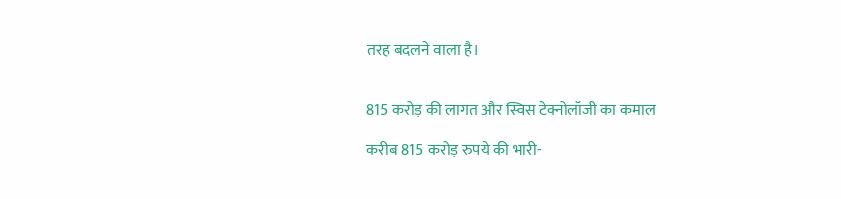तरह बदलने वाला है।


815 करोड़ की लागत और स्विस टेक्नोलॉजी का कमाल

करीब 815 करोड़ रुपये की भारी-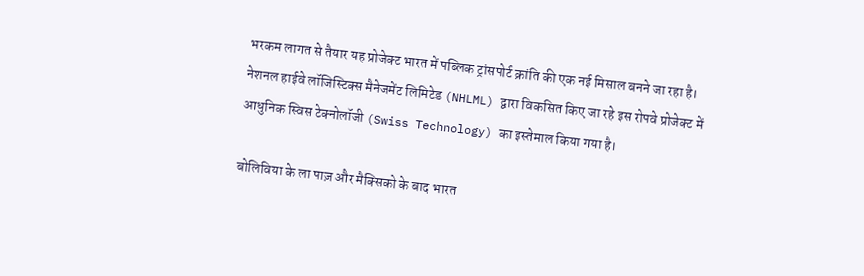भरकम लागत से तैयार यह प्रोजेक्ट भारत में पब्लिक ट्रांसपोर्ट क्रांति की एक नई मिसाल बनने जा रहा है। नेशनल हाईवे लॉजिस्टिक्स मैनेजमेंट लिमिटेड (NHLML) द्वारा विकसित किए जा रहे इस रोपवे प्रोजेक्ट में आधुनिक स्विस टेक्नोलॉजी (Swiss Technology) का इस्तेमाल किया गया है।

बोलिविया के ला पाज़ और मैक्सिको के बाद भारत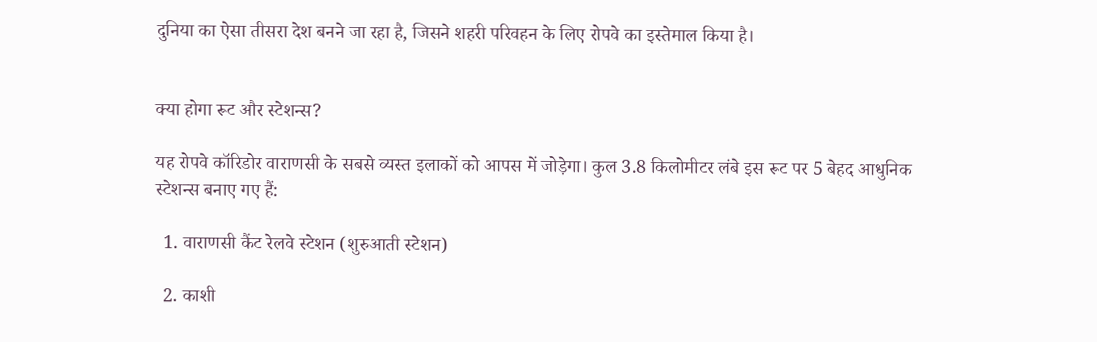दुनिया का ऐसा तीसरा देश बनने जा रहा है, जिसने शहरी परिवहन के लिए रोपवे का इस्तेमाल किया है।


क्या होगा रूट और स्टेशन्स?

यह रोपवे कॉरिडोर वाराणसी के सबसे व्यस्त इलाकों को आपस में जोड़ेगा। कुल 3.8 किलोमीटर लंबे इस रूट पर 5 बेहद आधुनिक स्टेशन्स बनाए गए हैं:

  1. वाराणसी कैंट रेलवे स्टेशन (शुरुआती स्टेशन)

  2. काशी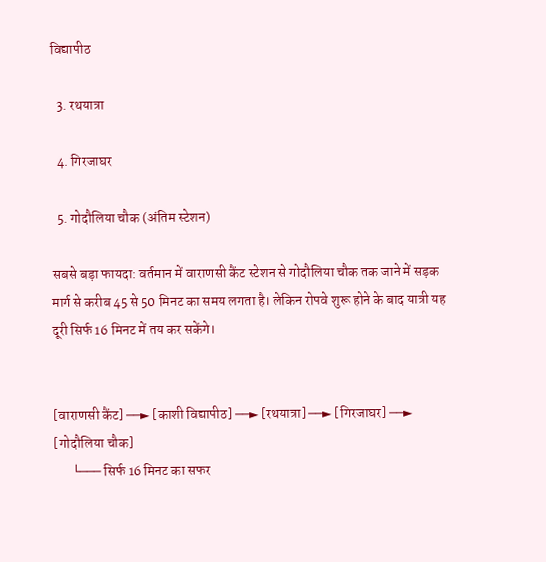विद्यापीठ

  3. रथयात्रा

  4. गिरजाघर

  5. गोदौलिया चौक (अंतिम स्टेशन)

सबसे बड़ा फायदा: वर्तमान में वाराणसी कैंट स्टेशन से गोदौलिया चौक तक जाने में सड़क मार्ग से करीब 45 से 50 मिनट का समय लगता है। लेकिन रोपवे शुरू होने के बाद यात्री यह दूरी सिर्फ 16 मिनट में तय कर सकेंगे।


[वाराणसी कैंट] ──► [काशी विद्यापीठ] ──► [रथयात्रा] ──► [गिरजाघर] ──► [गोदौलिया चौक]
       └─── सिर्फ 16 मिनट का सफर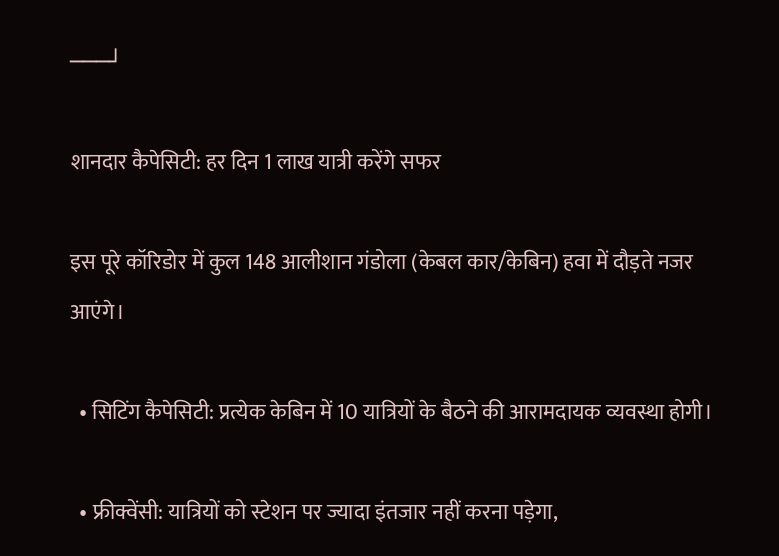───┘

शानदार कैपेसिटी: हर दिन 1 लाख यात्री करेंगे सफर

इस पूरे कॉरिडोर में कुल 148 आलीशान गंडोला (केबल कार/केबिन) हवा में दौड़ते नजर आएंगे।

  • सिटिंग कैपेसिटी: प्रत्येक केबिन में 10 यात्रियों के बैठने की आरामदायक व्यवस्था होगी।

  • फ्रीक्वेंसी: यात्रियों को स्टेशन पर ज्यादा इंतजार नहीं करना पड़ेगा,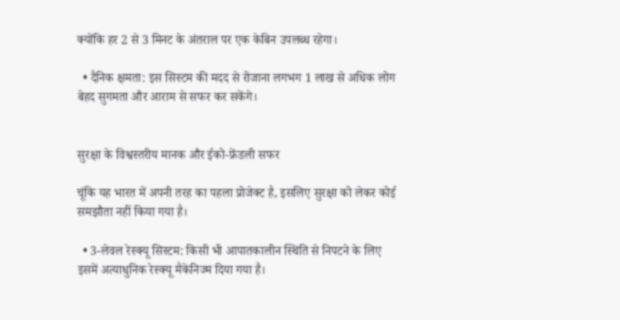क्योंकि हर 2 से 3 मिनट के अंतराल पर एक केबिन उपलब्ध रहेगा।

  • दैनिक क्षमता: इस सिस्टम की मदद से रोजाना लगभग 1 लाख से अधिक लोग बेहद सुगमता और आराम से सफर कर सकेंगे।


सुरक्षा के विश्वस्तरीय मानक और ईको-फ्रेंडली सफर

चूंकि यह भारत में अपनी तरह का पहला प्रोजेक्ट है, इसलिए सुरक्षा को लेकर कोई समझौता नहीं किया गया है।

  • 3-लेवल रेस्क्यू सिस्टम: किसी भी आपातकालीन स्थिति से निपटने के लिए इसमें अत्याधुनिक रेस्क्यू मैकेनिज्म दिया गया है।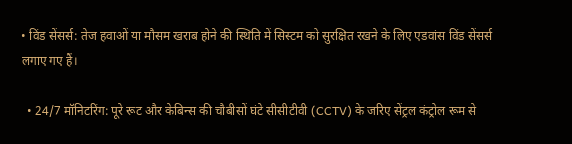• विंड सेंसर्स: तेज हवाओं या मौसम खराब होने की स्थिति में सिस्टम को सुरक्षित रखने के लिए एडवांस विंड सेंसर्स लगाए गए हैं।

  • 24/7 मॉनिटरिंग: पूरे रूट और केबिन्स की चौबीसों घंटे सीसीटीवी (CCTV) के जरिए सेंट्रल कंट्रोल रूम से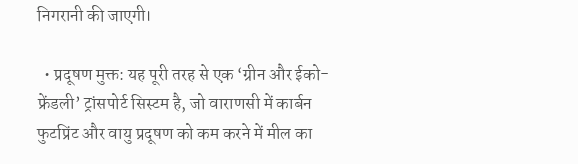निगरानी की जाएगी।

  • प्रदूषण मुक्त: यह पूरी तरह से एक ‘ग्रीन और ईको-फ्रेंडली’ ट्रांसपोर्ट सिस्टम है, जो वाराणसी में कार्बन फुटप्रिंट और वायु प्रदूषण को कम करने में मील का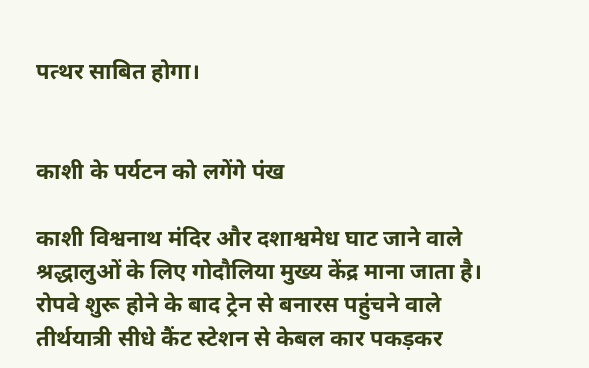पत्थर साबित होगा।


काशी के पर्यटन को लगेंगे पंख

काशी विश्वनाथ मंदिर और दशाश्वमेध घाट जाने वाले श्रद्धालुओं के लिए गोदौलिया मुख्य केंद्र माना जाता है। रोपवे शुरू होने के बाद ट्रेन से बनारस पहुंचने वाले तीर्थयात्री सीधे कैंट स्टेशन से केबल कार पकड़कर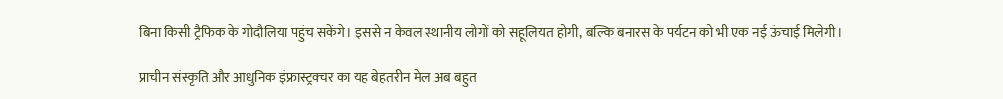बिना किसी ट्रैफिक के गोदौलिया पहुंच सकेंगे। इससे न केवल स्थानीय लोगों को सहूलियत होगी, बल्कि बनारस के पर्यटन को भी एक नई ऊंचाई मिलेगी।

प्राचीन संस्कृति और आधुनिक इंफ्रास्ट्रक्चर का यह बेहतरीन मेल अब बहुत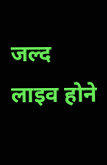जल्द लाइव होने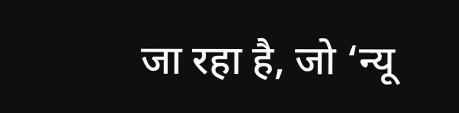जा रहा है, जो ‘न्यू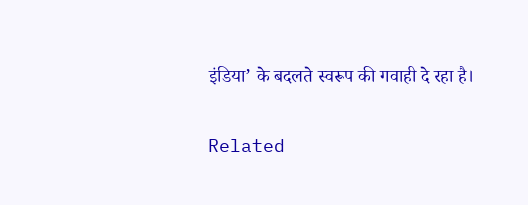इंडिया’ के बदलते स्वरूप की गवाही दे रहा है।

Related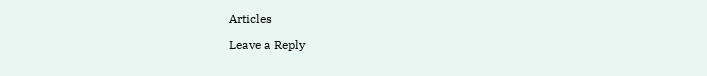Articles

Leave a Reply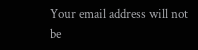Your email address will not be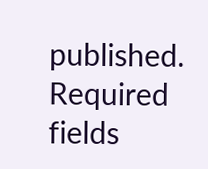published. Required fields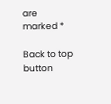are marked *

Back to top button